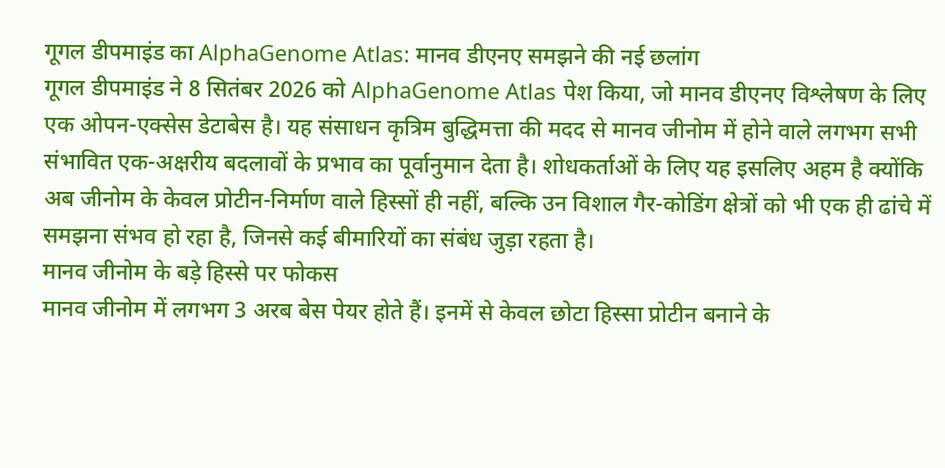गूगल डीपमाइंड का AlphaGenome Atlas: मानव डीएनए समझने की नई छलांग
गूगल डीपमाइंड ने 8 सितंबर 2026 को AlphaGenome Atlas पेश किया, जो मानव डीएनए विश्लेषण के लिए एक ओपन-एक्सेस डेटाबेस है। यह संसाधन कृत्रिम बुद्धिमत्ता की मदद से मानव जीनोम में होने वाले लगभग सभी संभावित एक-अक्षरीय बदलावों के प्रभाव का पूर्वानुमान देता है। शोधकर्ताओं के लिए यह इसलिए अहम है क्योंकि अब जीनोम के केवल प्रोटीन-निर्माण वाले हिस्सों ही नहीं, बल्कि उन विशाल गैर-कोडिंग क्षेत्रों को भी एक ही ढांचे में समझना संभव हो रहा है, जिनसे कई बीमारियों का संबंध जुड़ा रहता है।
मानव जीनोम के बड़े हिस्से पर फोकस
मानव जीनोम में लगभग 3 अरब बेस पेयर होते हैं। इनमें से केवल छोटा हिस्सा प्रोटीन बनाने के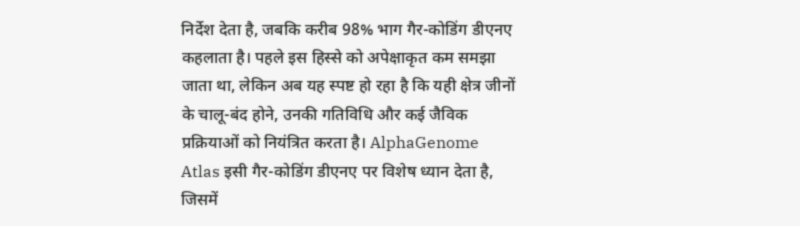निर्देश देता है, जबकि करीब 98% भाग गैर-कोडिंग डीएनए कहलाता है। पहले इस हिस्से को अपेक्षाकृत कम समझा जाता था, लेकिन अब यह स्पष्ट हो रहा है कि यही क्षेत्र जीनों के चालू-बंद होने, उनकी गतिविधि और कई जैविक प्रक्रियाओं को नियंत्रित करता है। AlphaGenome Atlas इसी गैर-कोडिंग डीएनए पर विशेष ध्यान देता है, जिसमें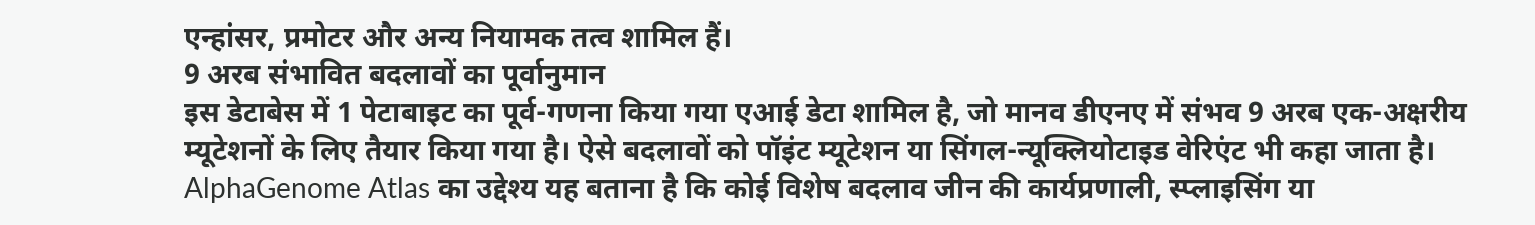एन्हांसर, प्रमोटर और अन्य नियामक तत्व शामिल हैं।
9 अरब संभावित बदलावों का पूर्वानुमान
इस डेटाबेस में 1 पेटाबाइट का पूर्व-गणना किया गया एआई डेटा शामिल है, जो मानव डीएनए में संभव 9 अरब एक-अक्षरीय म्यूटेशनों के लिए तैयार किया गया है। ऐसे बदलावों को पॉइंट म्यूटेशन या सिंगल-न्यूक्लियोटाइड वेरिएंट भी कहा जाता है। AlphaGenome Atlas का उद्देश्य यह बताना है कि कोई विशेष बदलाव जीन की कार्यप्रणाली, स्प्लाइसिंग या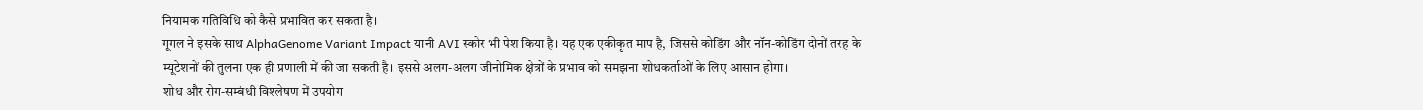नियामक गतिविधि को कैसे प्रभावित कर सकता है।
गूगल ने इसके साथ AlphaGenome Variant Impact यानी AVI स्कोर भी पेश किया है। यह एक एकीकृत माप है, जिससे कोडिंग और नॉन-कोडिंग दोनों तरह के म्यूटेशनों की तुलना एक ही प्रणाली में की जा सकती है। इससे अलग-अलग जीनोमिक क्षेत्रों के प्रभाव को समझना शोधकर्ताओं के लिए आसान होगा।
शोध और रोग-सम्बंधी विश्लेषण में उपयोग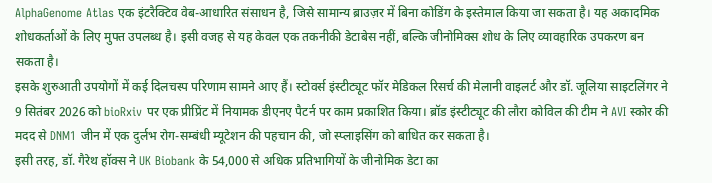AlphaGenome Atlas एक इंटरैक्टिव वेब-आधारित संसाधन है, जिसे सामान्य ब्राउज़र में बिना कोडिंग के इस्तेमाल किया जा सकता है। यह अकादमिक शोधकर्ताओं के लिए मुफ्त उपलब्ध है। इसी वजह से यह केवल एक तकनीकी डेटाबेस नहीं, बल्कि जीनोमिक्स शोध के लिए व्यावहारिक उपकरण बन सकता है।
इसके शुरुआती उपयोगों में कई दिलचस्प परिणाम सामने आए हैं। स्टोवर्स इंस्टीट्यूट फॉर मेडिकल रिसर्च की मेलानी वाइलर्ट और डॉ. जूलिया साइटलिंगर ने 9 सितंबर 2026 को bioRxiv पर एक प्रीप्रिंट में नियामक डीएनए पैटर्न पर काम प्रकाशित किया। ब्रॉड इंस्टीट्यूट की लौरा कोविल की टीम ने AVI स्कोर की मदद से DNM1 जीन में एक दुर्लभ रोग-सम्बंधी म्यूटेशन की पहचान की, जो स्प्लाइसिंग को बाधित कर सकता है।
इसी तरह, डॉ. गैरेथ हॉक्स ने UK Biobank के 54,000 से अधिक प्रतिभागियों के जीनोमिक डेटा का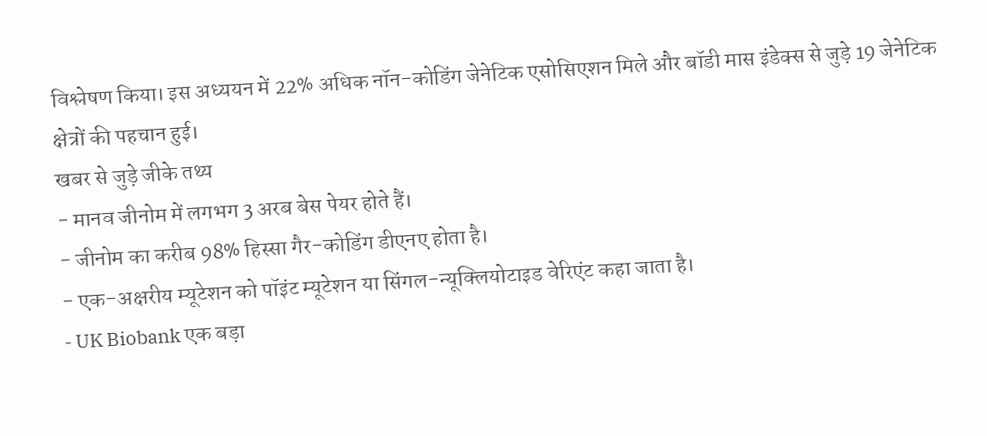विश्लेषण किया। इस अध्ययन में 22% अधिक नॉन-कोडिंग जेनेटिक एसोसिएशन मिले और बॉडी मास इंडेक्स से जुड़े 19 जेनेटिक क्षेत्रों की पहचान हुई।
खबर से जुड़े जीके तथ्य
- मानव जीनोम में लगभग 3 अरब बेस पेयर होते हैं।
- जीनोम का करीब 98% हिस्सा गैर-कोडिंग डीएनए होता है।
- एक-अक्षरीय म्यूटेशन को पॉइंट म्यूटेशन या सिंगल-न्यूक्लियोटाइड वेरिएंट कहा जाता है।
- UK Biobank एक बड़ा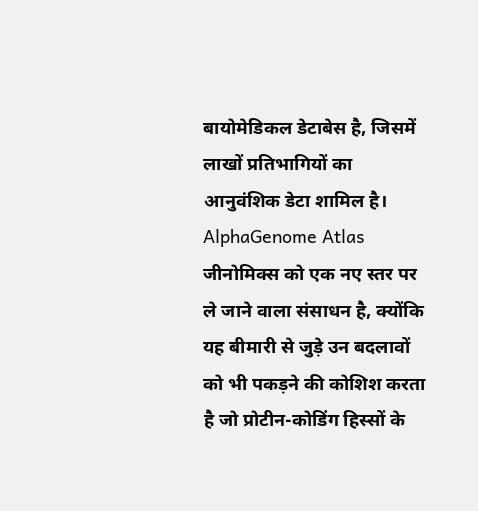बायोमेडिकल डेटाबेस है, जिसमें लाखों प्रतिभागियों का आनुवंशिक डेटा शामिल है।
AlphaGenome Atlas जीनोमिक्स को एक नए स्तर पर ले जाने वाला संसाधन है, क्योंकि यह बीमारी से जुड़े उन बदलावों को भी पकड़ने की कोशिश करता है जो प्रोटीन-कोडिंग हिस्सों के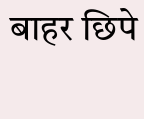बाहर छिपे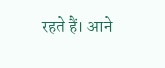रहते हैं। आने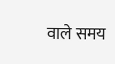वाले समय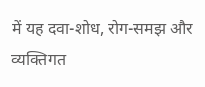में यह दवा-शोध, रोग-समझ और व्यक्तिगत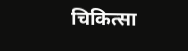चिकित्सा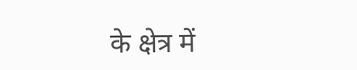के क्षेत्र में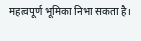महत्वपूर्ण भूमिका निभा सकता है।